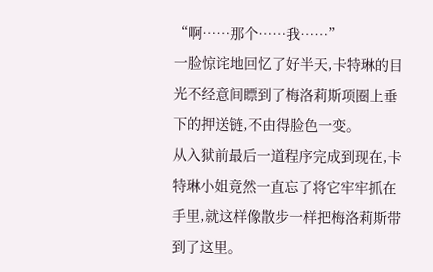“啊……那个……我……”
一脸惊诧地回忆了好半天,卡特琳的目光不经意间瞟到了梅洛莉斯项圈上垂下的押送链,不由得脸色一变。
从入狱前最后一道程序完成到现在,卡特琳小姐竟然一直忘了将它牢牢抓在手里,就这样像散步一样把梅洛莉斯带到了这里。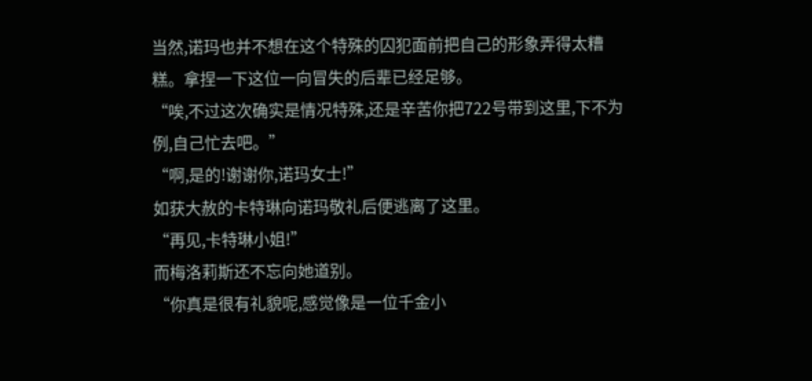当然,诺玛也并不想在这个特殊的囚犯面前把自己的形象弄得太糟糕。拿捏一下这位一向冒失的后辈已经足够。
“唉,不过这次确实是情况特殊,还是辛苦你把722号带到这里,下不为例,自己忙去吧。”
“啊,是的!谢谢你,诺玛女士!”
如获大赦的卡特琳向诺玛敬礼后便逃离了这里。
“再见,卡特琳小姐!”
而梅洛莉斯还不忘向她道别。
“你真是很有礼貌呢,感觉像是一位千金小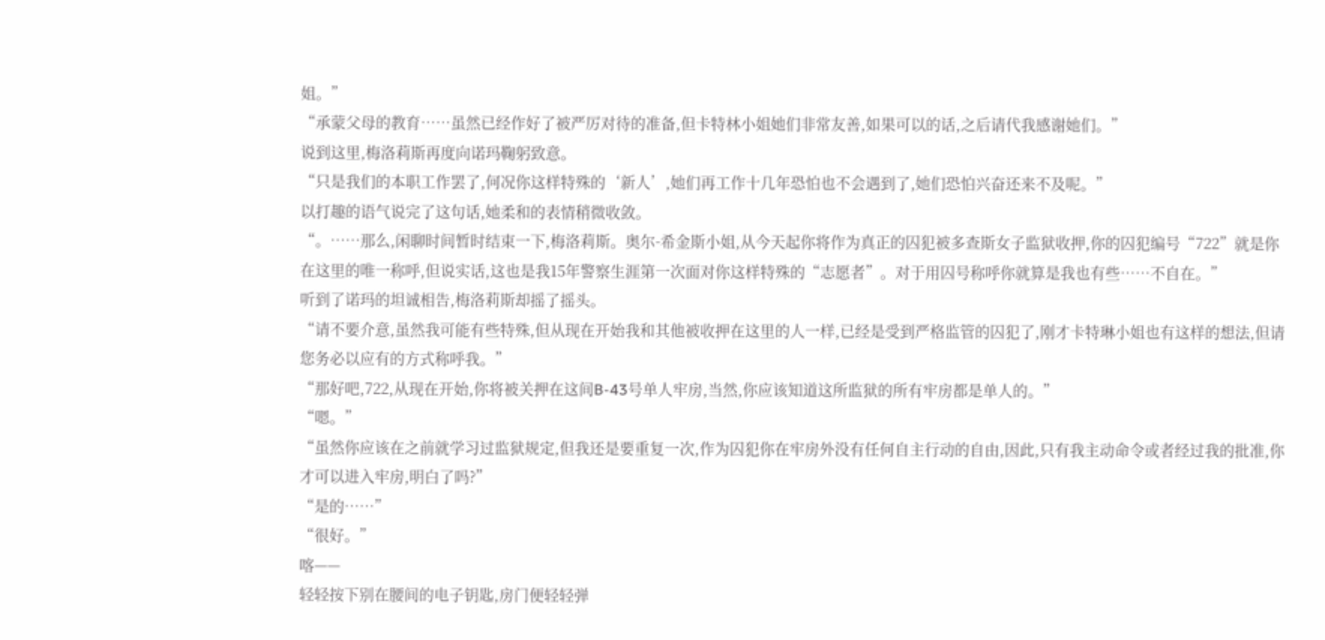姐。”
“承蒙父母的教育……虽然已经作好了被严厉对待的准备,但卡特林小姐她们非常友善,如果可以的话,之后请代我感谢她们。”
说到这里,梅洛莉斯再度向诺玛鞠躬致意。
“只是我们的本职工作罢了,何况你这样特殊的‘新人’,她们再工作十几年恐怕也不会遇到了,她们恐怕兴奋还来不及呢。”
以打趣的语气说完了这句话,她柔和的表情稍微收敛。
“。……那么,闲聊时间暂时结束一下,梅洛莉斯。奥尔-希金斯小姐,从今天起你将作为真正的囚犯被多查斯女子监狱收押,你的囚犯编号“722”就是你在这里的唯一称呼,但说实话,这也是我15年警察生涯第一次面对你这样特殊的“志愿者”。对于用囚号称呼你就算是我也有些……不自在。”
听到了诺玛的坦诚相告,梅洛莉斯却摇了摇头。
“请不要介意,虽然我可能有些特殊,但从现在开始我和其他被收押在这里的人一样,已经是受到严格监管的囚犯了,刚才卡特琳小姐也有这样的想法,但请您务必以应有的方式称呼我。”
“那好吧,722,从现在开始,你将被关押在这间B-43号单人牢房,当然,你应该知道这所监狱的所有牢房都是单人的。”
“嗯。”
“虽然你应该在之前就学习过监狱规定,但我还是要重复一次,作为囚犯你在牢房外没有任何自主行动的自由,因此,只有我主动命令或者经过我的批准,你才可以进入牢房,明白了吗?”
“是的……”
“很好。”
喀——
轻轻按下别在腰间的电子钥匙,房门便轻轻弹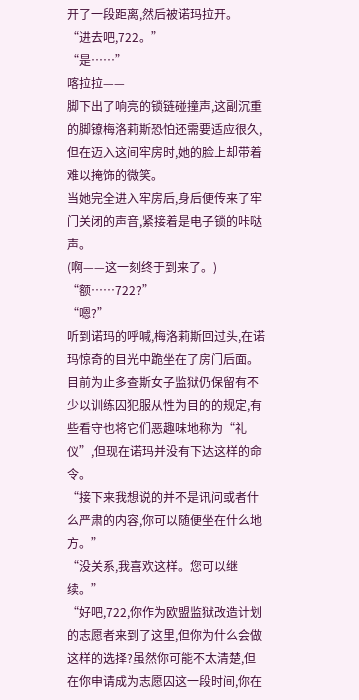开了一段距离,然后被诺玛拉开。
“进去吧,722。”
“是……”
喀拉拉——
脚下出了响亮的锁链碰撞声,这副沉重的脚镣梅洛莉斯恐怕还需要适应很久,但在迈入这间牢房时,她的脸上却带着难以掩饰的微笑。
当她完全进入牢房后,身后便传来了牢门关闭的声音,紧接着是电子锁的咔哒声。
(啊——这一刻终于到来了。)
“额……722?”
“嗯?”
听到诺玛的呼喊,梅洛莉斯回过头,在诺玛惊奇的目光中跪坐在了房门后面。
目前为止多查斯女子监狱仍保留有不少以训练囚犯服从性为目的的规定,有些看守也将它们恶趣味地称为“礼仪”,但现在诺玛并没有下达这样的命令。
“接下来我想说的并不是讯问或者什么严肃的内容,你可以随便坐在什么地方。”
“没关系,我喜欢这样。您可以继续。”
“好吧,722,你作为欧盟监狱改造计划的志愿者来到了这里,但你为什么会做这样的选择?虽然你可能不太清楚,但在你申请成为志愿囚这一段时间,你在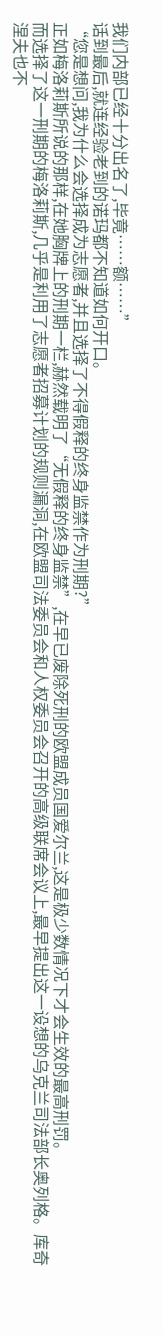我们内部已经十分出名了,毕竟……额……”
话到最后,就连经验老到的诺玛都不知道如何开口。
“您是想问,我为什么会选择成为志愿者,并且选择了不得假释的终身监禁作为刑期?”
正如梅洛莉斯所说的那样,在她胸牌上的刑期一栏,赫然载明了“无假释的终身监禁”,在早已废除死刑的欧盟成员国爱尔兰,这是极少数情况下才会生效的最高刑罚。
而选择了这一刑期的梅洛莉斯,几乎是利用了志愿者招募计划的规则漏洞,在欧盟司法委员会和人权委员会召开的高级联席会议上,最早提出这一设想的乌克兰司法部长奥列格。库奇涅夫也不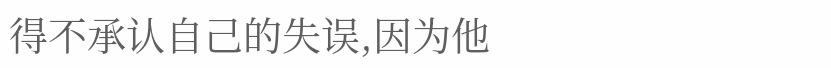得不承认自己的失误,因为他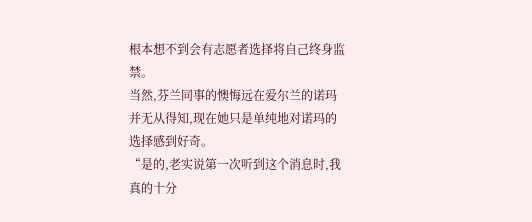根本想不到会有志愿者选择将自己终身监禁。
当然,芬兰同事的懊悔远在爱尔兰的诺玛并无从得知,现在她只是单纯地对诺玛的选择感到好奇。
“是的,老实说第一次听到这个消息时,我真的十分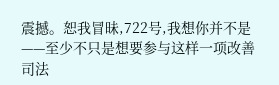震撼。恕我冒昧,722号,我想你并不是——至少不只是想要参与这样一项改善司法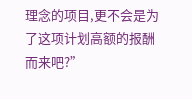理念的项目,更不会是为了这项计划高额的报酬而来吧?”